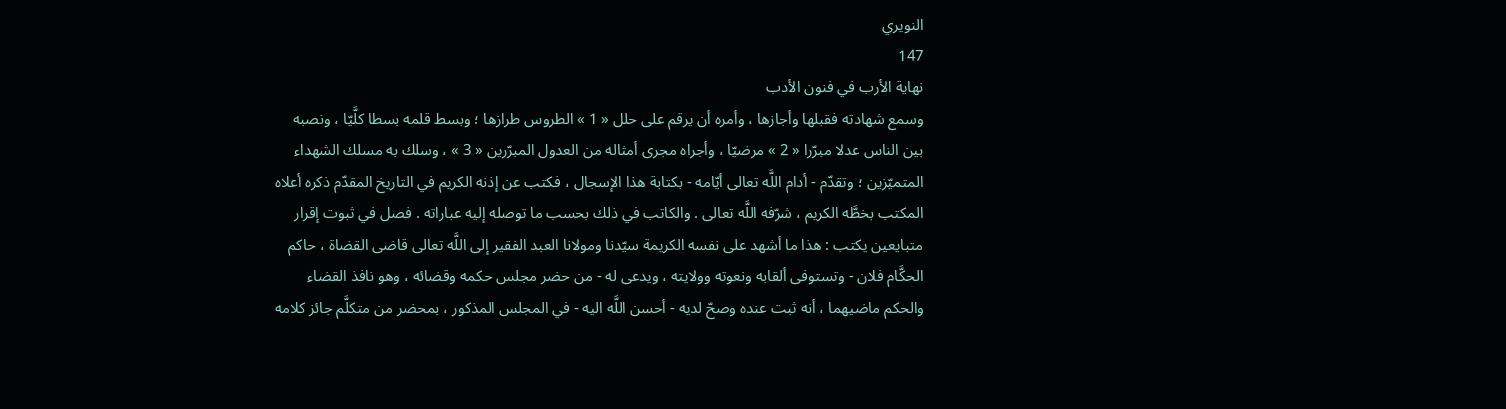النويري
147
نهاية الأرب في فنون الأدب
وسمع شهادته فقبلها وأجازها ، وأمره أن يرقم على حلل « 1 » الطروس طرازها ؛ وبسط قلمه بسطا كلَّيّا ، ونصبه بين الناس عدلا مبرّرا « 2 » مرضيّا ، وأجراه مجرى أمثاله من العدول المبرّرين « 3 » ، وسلك به مسلك الشهداء المتميّزين ؛ وتقدّم - أدام اللَّه تعالى أيّامه - بكتابة هذا الإسجال ، فكتب عن إذنه الكريم في التاريخ المقدّم ذكره أعلاه المكتب بخطَّه الكريم ، شرّفه اللَّه تعالى . والكاتب في ذلك بحسب ما توصله إليه عباراته . فصل في ثبوت إقرار متبايعين يكتب : هذا ما أشهد على نفسه الكريمة سيّدنا ومولانا العبد الفقير إلى اللَّه تعالى قاضى القضاة ، حاكم الحكَّام فلان - وتستوفى ألقابه ونعوته وولايته ، ويدعى له - من حضر مجلس حكمه وقضائه ، وهو نافذ القضاء والحكم ماضيهما ، أنه ثبت عنده وصحّ لديه - أحسن اللَّه اليه - في المجلس المذكور ، بمحضر من متكلَّم جائز كلامه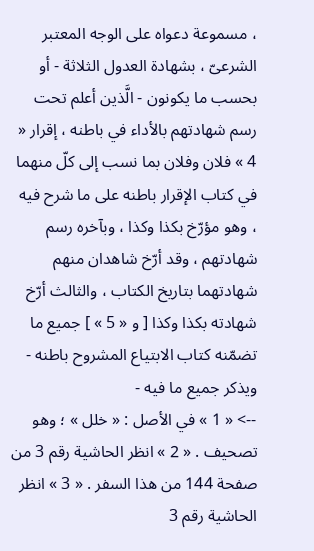، مسموعة دعواه على الوجه المعتبر الشرعىّ ، بشهادة العدول الثلاثة - أو بحسب ما يكونون - الَّذين أعلم تحت رسم شهادتهم بالأداء في باطنه ، إقرار « 4 » فلان وفلان بما نسب إلى كلّ منهما في كتاب الإقرار باطنه على ما شرح فيه ، وهو مؤرّخ بكذا وكذا ، وبآخره رسم شهادتهم ، وقد أرّخ شاهدان منهم شهادتهما بتاريخ الكتاب ، والثالث أرّخ شهادته بكذا وكذا [ و « 5 » ] جميع ما تضمّنه كتاب الابتياع المشروح باطنه - ويذكر جميع ما فيه -
--> « 1 » في الأصل : « خلل » ؛ وهو تصحيف . « 2 » انظر الحاشية رقم 3 من صفحة 144 من هذا السفر . « 3 » انظر الحاشية رقم 3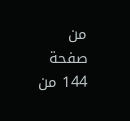من صفحة 144 من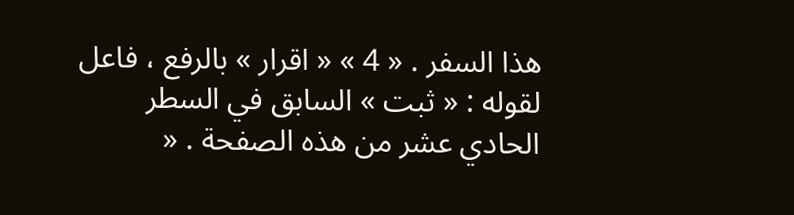هذا السفر . « 4 » « اقرار » بالرفع ، فاعل لقوله : « ثبت » السابق في السطر الحادي عشر من هذه الصفحة . «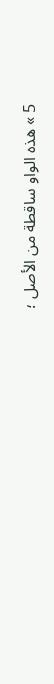5 » هذه الواو ساقطة من الأصل ؛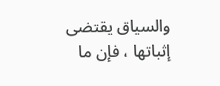والسياق يقتضى إثباتها ، فإن ما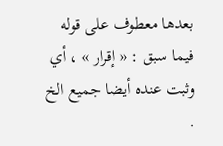بعدها معطوف على قوله فيما سبق : « إقرار » ، أي وثبت عنده أيضا جميع الخ .